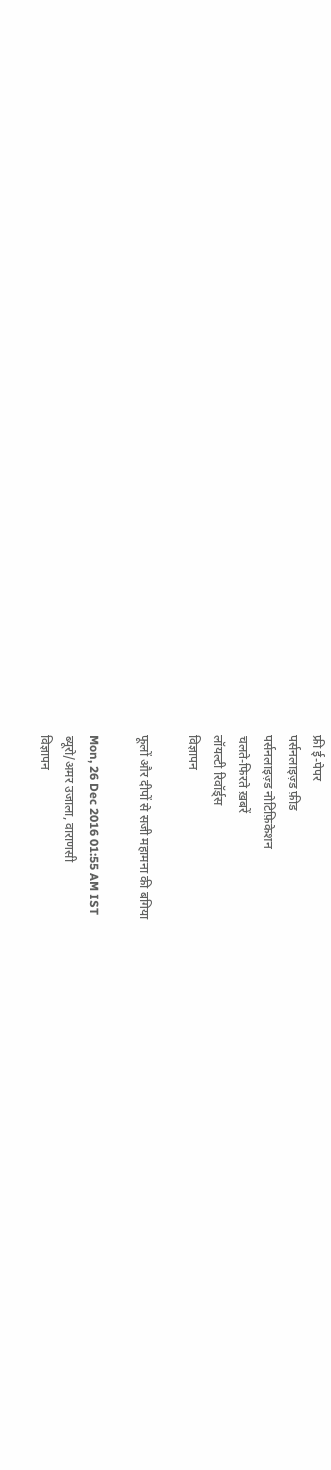फ्री ई-पेपर
पर्सनलाइज़्ड फ़ीड
पर्सनलाइज़्ड नोटिफ़िकेशन
चलते-फिरते ख़बरें
लॉयल्टी रिवॉर्ड्स
विज्ञापन

फूलों और दीपों से सजी महामना की बगिया

Mon, 26 Dec 2016 01:55 AM IST
ब्यूरो/अमर उजाला, वाराणसी
विज्ञापन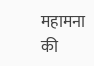महामना की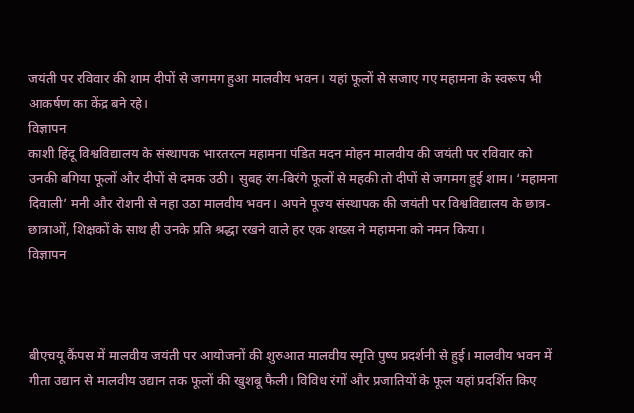जयंती पर रविवार की शाम दीपों से जगमग हुआ मालवीय भवन। यहां फूलों से सजाए गए महामना के स्वरूप भी आकर्षण का केंद्र बने रहे।
विज्ञापन
काशी हिंदू विश्वविद्यालय के संस्थापक भारतरत्न महामना पंडित मदन मोहन मालवीय की जयंती पर रविवार को उनकी बगिया फूलों और दीपों से दमक उठी। सुबह रंग-बिरंगे फूलों से महकी तो दीपों से जगमग हुई शाम। ‘महामना दिवाली’ मनी और रोशनी से नहा उठा मालवीय भवन। अपने पूज्य संस्थापक की जयंती पर विश्वविद्यालय के छात्र-छात्राओं, शिक्षकों के साथ ही उनके प्रति श्रद्धा रखने वाले हर एक शख्स ने महामना को नमन किया।
विज्ञापन



बीएचयू कैंपस में मालवीय जयंती पर आयोजनों की शुरुआत मालवीय स्मृति पुष्प प्रदर्शनी से हुई। मालवीय भवन में गीता उद्यान से मालवीय उद्यान तक फूलों की खुशबू फैली। विविध रंगों और प्रजातियों के फूल यहां प्रदर्शित किए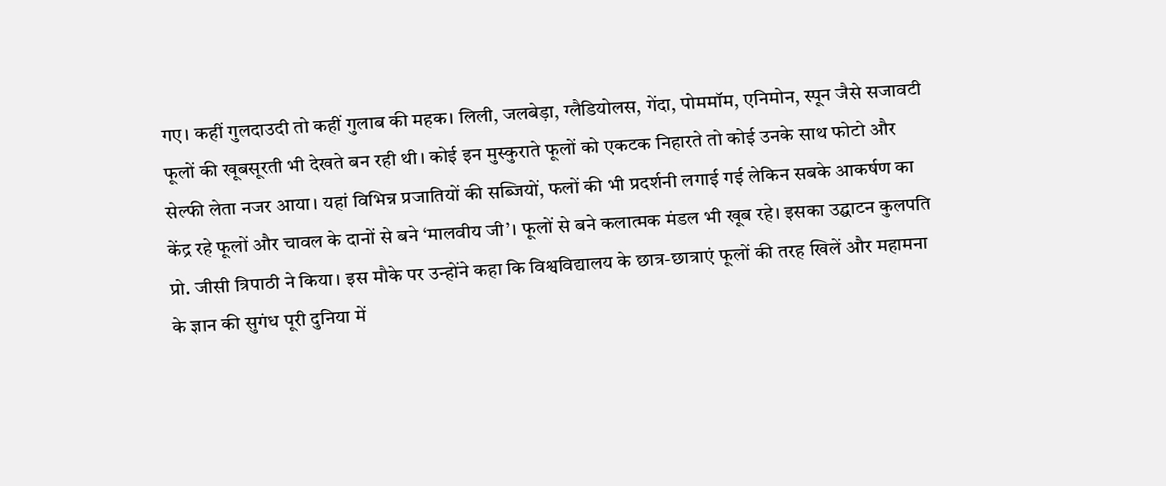गए। कहीं गुलदाउदी तो कहीं गुलाब की महक। लिली, जलबेड़ा, ग्लैडियोलस, गेंदा, पोममॉम, एनिमोन, स्पून जैसे सजावटी फूलों की खूबसूरती भी देखते बन रही थी। कोई इन मुस्कुराते फूलों को एकटक निहारते तो कोई उनके साथ फोटो और सेल्फी लेता नजर आया। यहां विभिन्न प्रजातियों की सब्जियों, फलों की भी प्रदर्शनी लगाई गई लेकिन सबके आकर्षण का केंद्र रहे फूलों और चावल के दानों से बने ‘मालवीय जी’। फूलों से बने कलात्मक मंडल भी खूब रहे। इसका उद्घाटन कुलपति प्रो. जीसी त्रिपाठी ने किया। इस मौके पर उन्होंने कहा कि विश्वविद्यालय के छात्र-छात्राएं फूलों की तरह खिलें और महामना के ज्ञान की सुगंध पूरी दुनिया में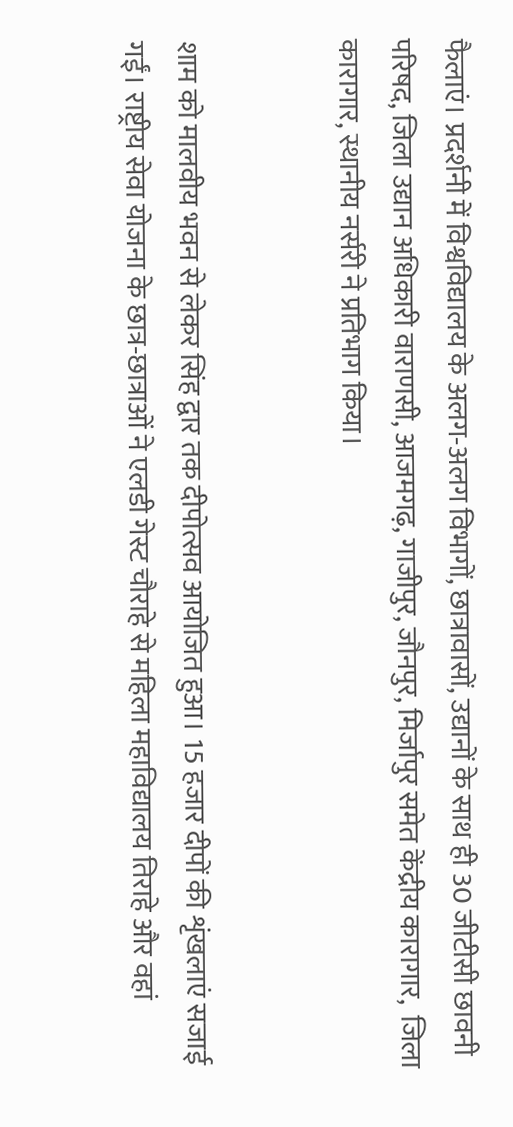फैलाएं। प्रदर्शनी में विश्वविद्यालय के अलग-अलग विभागों, छात्रावासों, उद्यानों के साथ ही 30 जीटीसी छावनी परिषद, जिला उद्यान अधिकारी वाराणसी, आजमगढ़, गाजीपुर, जौनपुर, मिर्जापुर समेत केंद्रीय कारागार,  जिला कारागार, स्थानीय नर्सरी ने प्रतिभाग किया।


शाम को मालवीय भवन से लेकर सिंह द्वार तक दीपोत्सव आयोजित हुआ। 15 हजार दीपों की शृंखलाएं सजाई गईं। राष्ट्रीय सेवा योजना के छात्र-छात्राओं ने एलडी गेस्ट चौराहे से महिला महाविद्यालय तिराहे और वहां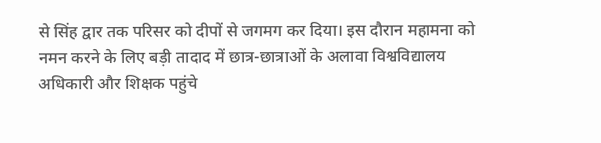से सिंह द्वार तक परिसर को दीपों से जगमग कर दिया। इस दौरान महामना को नमन करने के लिए बड़ी तादाद में छात्र-छात्राओं के अलावा विश्वविद्यालय अधिकारी और शिक्षक पहुंचे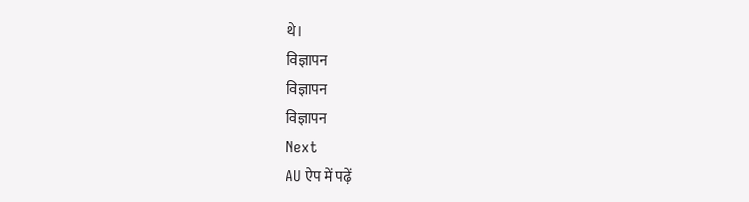थे।
विज्ञापन
विज्ञापन
विज्ञापन
Next
AU ऐप में पढ़ें